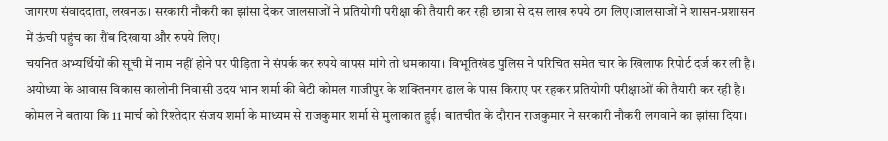जागरण संवाददाता, लखनऊ। सरकारी नौकरी का झांसा देकर जालसाजों ने प्रतियोगी परीक्षा की तैयारी कर रही छात्रा से दस लाख रुपये ठग लिए।जालसाजों ने शासन-प्रशासन में ऊंची पहुंच का रौंब दिखाया और रुपये लिए।
चयनित अभ्यर्थियों की सूची में नाम नहीं होने पर पीड़िता ने संपर्क कर रुपये वापस मांगे तो धमकाया। विभूतिखंड पुलिस ने परिचित समेत चार के खिलाफ रिपोर्ट दर्ज कर ली है।
अयोध्या के आवास विकास कालोनी निवासी उदय भान शर्मा की बेटी कोमल गाजीपुर के शक्तिनगर ढाल के पास किराए पर रहकर प्रतियोगी परीक्षाओं की तैयारी कर रही है। कोमल ने बताया कि 11 मार्च को रिश्तेदार संजय शर्मा के माध्यम से राजकुमार शर्मा से मुलाकात हुई। बातचीत के दौरान राजकुमार ने सरकारी नौकरी लगवाने का झांसा दिया।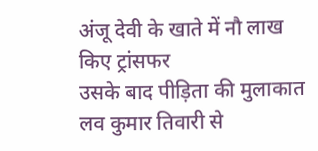अंजू देवी के खाते में नौ लाख किए ट्रांसफर
उसके बाद पीड़िता की मुलाकात लव कुमार तिवारी से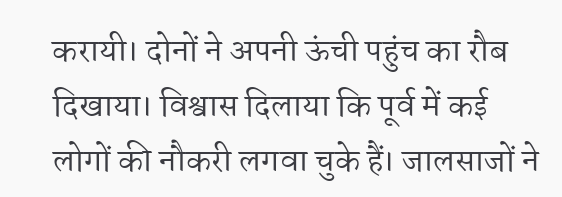करायी। दोनों ने अपनी ऊंची पहुंच का रौब दिखाया। विश्वास दिलाया कि पूर्व में कई लोगों की नौकरी लगवा चुके हैं। जालसाजों ने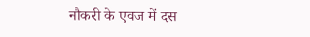नौकरी के एवज में दस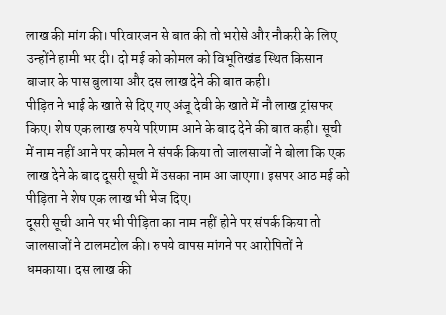लाख की मांग की। परिवारजन से बात की तो भरोसे और नौकरी के लिए उन्होंने हामी भर दी। दो मई को कोमल को विभूतिखंड स्थित किसान बाजार के पास बुलाया और दस लाख देने की बात कही।
पीड़ित ने भाई के खाते से दिए गए अंजू देवी के खाते में नौ लाख ट्रांसफर किए। शेष एक लाख रुपये परिणाम आने के बाद देने की बात कही। सूची में नाम नहीं आने पर कोमल ने संपर्क किया तो जालसाजों ने बोला कि एक लाख देने के बाद दूसरी सूची में उसका नाम आ जाएगा। इसपर आठ मई को पीड़िता ने शेष एक लाख भी भेज दिए।
दूसरी सूची आने पर भी पीड़िता का नाम नहीं होने पर संपर्क किया तो जालसाजों ने टालमटोल की। रुपये वापस मांगने पर आरोपितों ने धमकाया। दस लाख की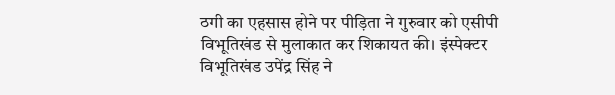ठगी का एहसास होने पर पीड़िता ने गुरुवार को एसीपी विभूतिखंड से मुलाकात कर शिकायत की। इंस्पेक्टर विभूतिखंड उपेंद्र सिंह ने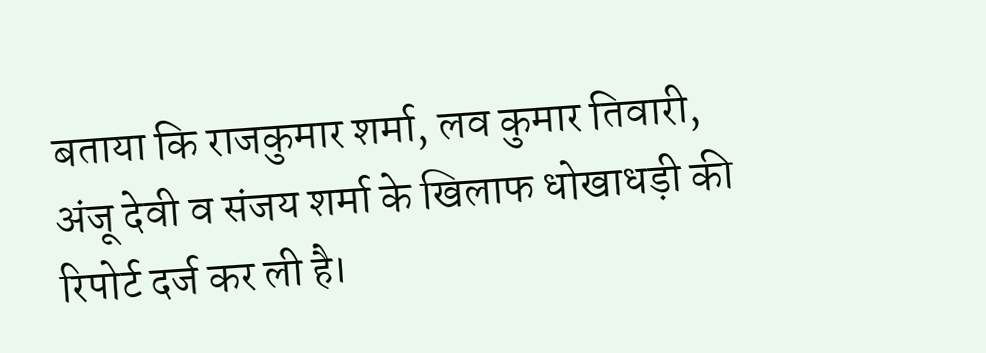बताया कि राजकुमार शर्मा, लव कुमार तिवारी, अंजू देवी व संजय शर्मा के खिलाफ धोखाधड़ी की रिपोर्ट दर्ज कर ली है।